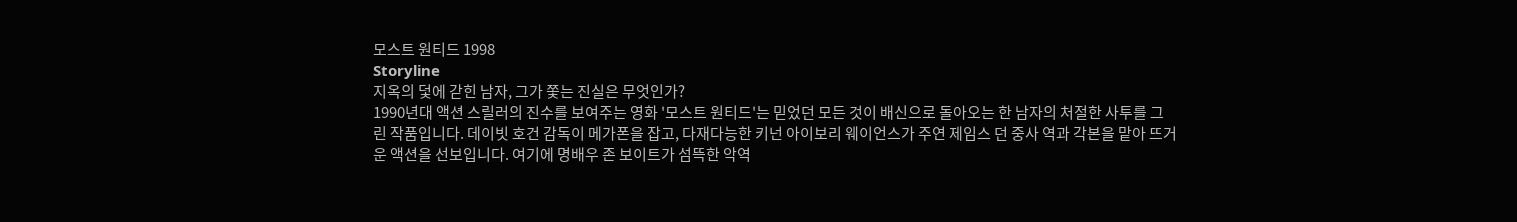모스트 원티드 1998
Storyline
지옥의 덫에 갇힌 남자, 그가 쫓는 진실은 무엇인가?
1990년대 액션 스릴러의 진수를 보여주는 영화 '모스트 원티드'는 믿었던 모든 것이 배신으로 돌아오는 한 남자의 처절한 사투를 그린 작품입니다. 데이빗 호건 감독이 메가폰을 잡고, 다재다능한 키넌 아이보리 웨이언스가 주연 제임스 던 중사 역과 각본을 맡아 뜨거운 액션을 선보입니다. 여기에 명배우 존 보이트가 섬뜩한 악역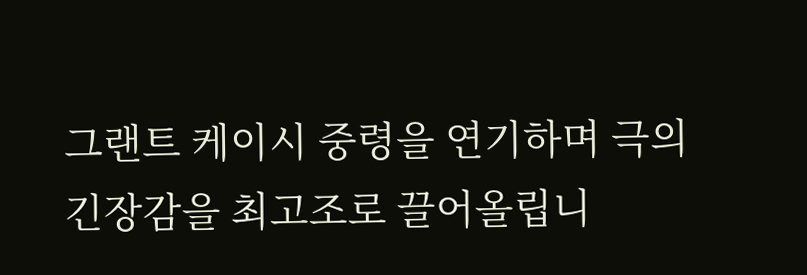그랜트 케이시 중령을 연기하며 극의 긴장감을 최고조로 끌어올립니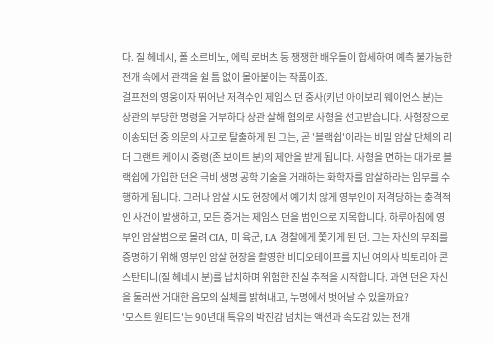다. 질 헤네시, 폴 소르비노, 에릭 로버츠 등 쟁쟁한 배우들이 합세하여 예측 불가능한 전개 속에서 관객을 쉴 틈 없이 몰아붙이는 작품이죠.
걸프전의 영웅이자 뛰어난 저격수인 제임스 던 중사(키넌 아이보리 웨이언스 분)는 상관의 부당한 명령을 거부하다 상관 살해 혐의로 사형을 선고받습니다. 사형장으로 이송되던 중 의문의 사고로 탈출하게 된 그는, 곧 '블랙쉽'이라는 비밀 암살 단체의 리더 그랜트 케이시 중령(존 보이트 분)의 제안을 받게 됩니다. 사형을 면하는 대가로 블랙쉽에 가입한 던은 극비 생명 공학 기술을 거래하는 화학자를 암살하라는 임무를 수행하게 됩니다. 그러나 암살 시도 현장에서 예기치 않게 영부인이 저격당하는 충격적인 사건이 발생하고, 모든 증거는 제임스 던을 범인으로 지목합니다. 하루아침에 영부인 암살범으로 몰려 CIA, 미 육군, LA 경찰에게 쫓기게 된 던. 그는 자신의 무죄를 증명하기 위해 영부인 암살 현장을 촬영한 비디오테이프를 지닌 여의사 빅토리아 콘스탄티니(질 헤네시 분)를 납치하며 위험한 진실 추적을 시작합니다. 과연 던은 자신을 둘러싼 거대한 음모의 실체를 밝혀내고, 누명에서 벗어날 수 있을까요?
'모스트 원티드'는 90년대 특유의 박진감 넘치는 액션과 속도감 있는 전개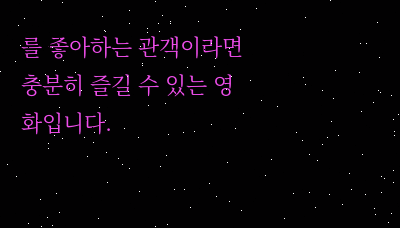를 좋아하는 관객이라면 충분히 즐길 수 있는 영화입니다.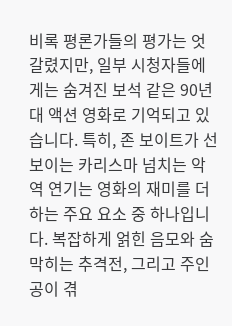비록 평론가들의 평가는 엇갈렸지만, 일부 시청자들에게는 숨겨진 보석 같은 90년대 액션 영화로 기억되고 있습니다. 특히, 존 보이트가 선보이는 카리스마 넘치는 악역 연기는 영화의 재미를 더하는 주요 요소 중 하나입니다. 복잡하게 얽힌 음모와 숨 막히는 추격전, 그리고 주인공이 겪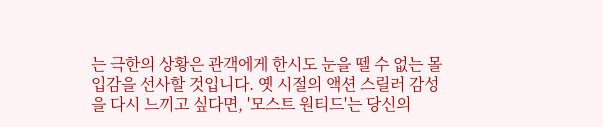는 극한의 상황은 관객에게 한시도 눈을 뗄 수 없는 몰입감을 선사할 것입니다. 옛 시절의 액션 스릴러 감성을 다시 느끼고 싶다면, '모스트 원티드'는 당신의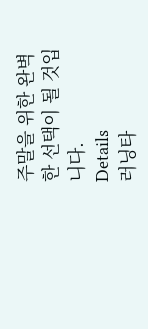주말을 위한 완벽한 선택이 될 것입니다.
Details
러닝타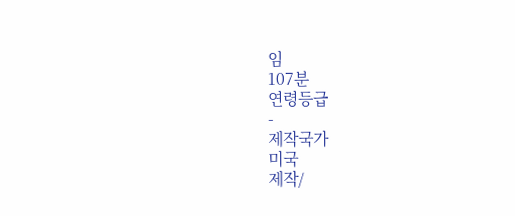임
107분
연령등급
-
제작국가
미국
제작/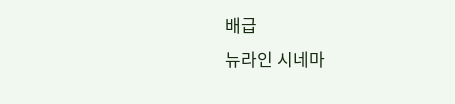배급
뉴라인 시네마